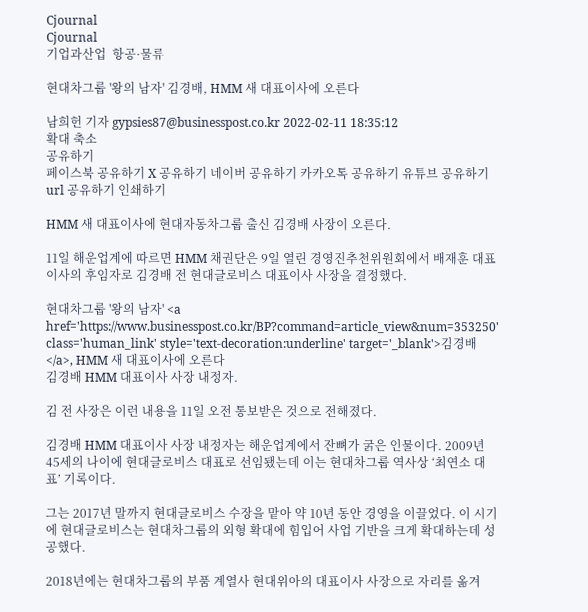Cjournal
Cjournal
기업과산업  항공·물류

현대차그룹 '왕의 남자' 김경배, HMM 새 대표이사에 오른다

남희헌 기자 gypsies87@businesspost.co.kr 2022-02-11 18:35:12
확대 축소
공유하기
페이스북 공유하기 X 공유하기 네이버 공유하기 카카오톡 공유하기 유튜브 공유하기 url 공유하기 인쇄하기

HMM 새 대표이사에 현대자동차그룹 출신 김경배 사장이 오른다.

11일 해운업계에 따르면 HMM 채권단은 9일 열린 경영진추천위원회에서 배재훈 대표이사의 후임자로 김경배 전 현대글로비스 대표이사 사장을 결정했다.

현대차그룹 '왕의 남자' <a href='https://www.businesspost.co.kr/BP?command=article_view&num=353250' class='human_link' style='text-decoration:underline' target='_blank'>김경배</a>, HMM 새 대표이사에 오른다
김경배 HMM 대표이사 사장 내정자.

김 전 사장은 이런 내용을 11일 오전 통보받은 것으로 전해졌다.

김경배 HMM 대표이사 사장 내정자는 해운업계에서 잔뼈가 굵은 인물이다. 2009년 45세의 나이에 현대글로비스 대표로 선임됐는데 이는 현대차그룹 역사상 ‘최연소 대표’ 기록이다.

그는 2017년 말까지 현대글로비스 수장을 맡아 약 10년 동안 경영을 이끌었다. 이 시기에 현대글로비스는 현대차그룹의 외형 확대에 힘입어 사업 기반을 크게 확대하는데 성공했다.

2018년에는 현대차그룹의 부품 계열사 현대위아의 대표이사 사장으로 자리를 옮겨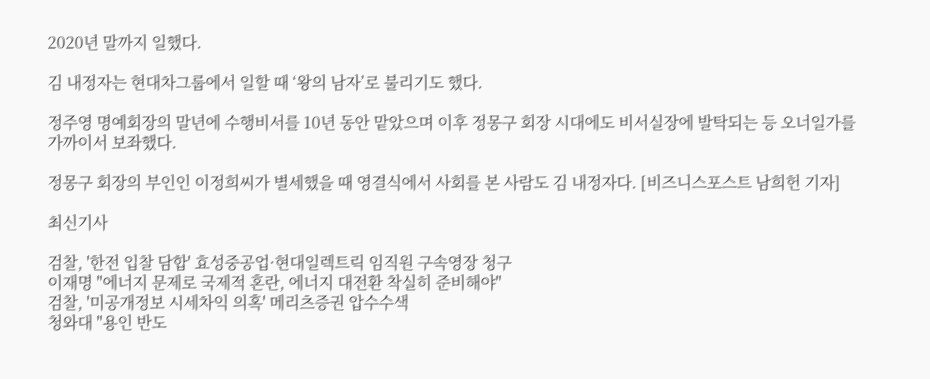2020년 말까지 일했다.

김 내정자는 현대차그룹에서 일할 때 ‘왕의 남자’로 불리기도 했다.

정주영 명예회장의 말년에 수행비서를 10년 동안 맡았으며 이후 정몽구 회장 시대에도 비서실장에 발탁되는 등 오너일가를 가까이서 보좌했다.

정몽구 회장의 부인인 이정희씨가 별세했을 때 영결식에서 사회를 본 사람도 김 내정자다. [비즈니스포스트 남희헌 기자]

최신기사

검찰, '한전 입찰 담합' 효성중공업·현대일렉트릭 임직원 구속영장 청구
이재명 "에너지 문제로 국제적 혼란, 에너지 대전환 착실히 준비해야"
검찰, '미공개정보 시세차익 의혹' 메리츠증권 압수수색
청와대 "용인 반도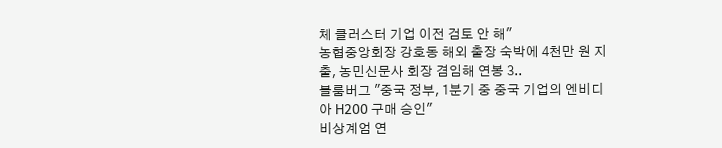체 클러스터 기업 이전 검토 안 해"
농협중앙회장 강호동 해외 출장 숙박에 4천만 원 지출, 농민신문사 회장 겸임해 연봉 3..
블룸버그 "중국 정부, 1분기 중 중국 기업의 엔비디아 H200 구매 승인"
비상계엄 연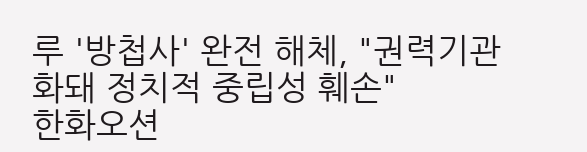루 '방첩사' 완전 해체, "권력기관화돼 정치적 중립성 훼손"
한화오션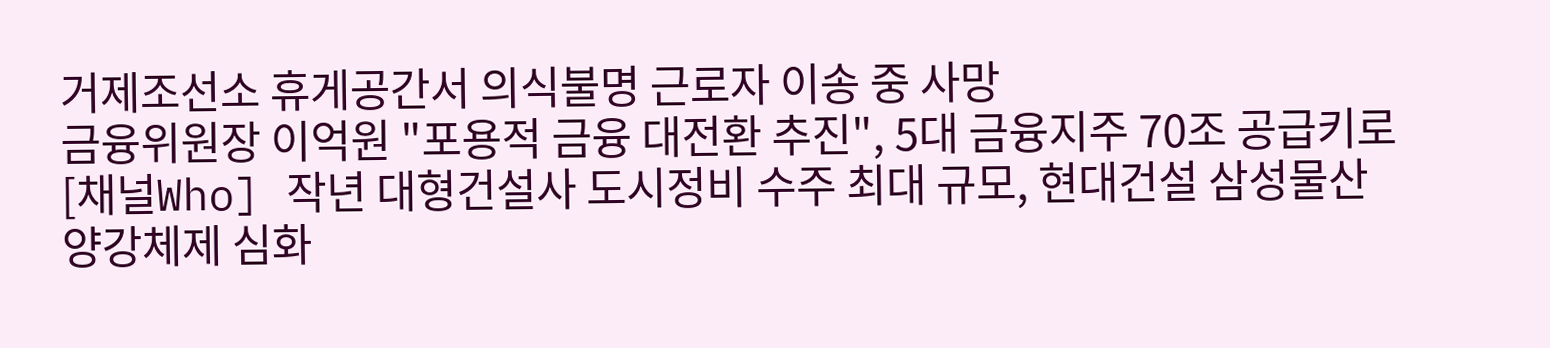거제조선소 휴게공간서 의식불명 근로자 이송 중 사망
금융위원장 이억원 "포용적 금융 대전환 추진", 5대 금융지주 70조 공급키로
[채널Who] 작년 대형건설사 도시정비 수주 최대 규모, 현대건설 삼성물산 양강체제 심화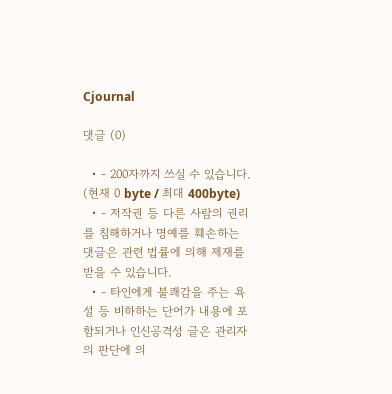Cjournal

댓글 (0)

  • - 200자까지 쓰실 수 있습니다. (현재 0 byte / 최대 400byte)
  • - 저작권 등 다른 사람의 권리를 침해하거나 명예를 훼손하는 댓글은 관련 법률에 의해 제재를 받을 수 있습니다.
  • - 타인에게 불쾌감을 주는 욕설 등 비하하는 단어가 내용에 포함되거나 인신공격성 글은 관리자의 판단에 의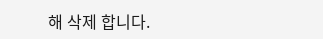해 삭제 합니다.